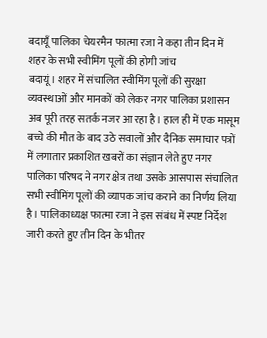बदायूँ पालिका चेयरमैन फात्मा रजा ने कहा तीन दिन में शहर के सभी स्वीमिंग पूलों की होगी जांच
बदायूं। शहर में संचालित स्वीमिंग पूलों की सुरक्षा व्यवस्थाओं और मानकों को लेकर नगर पालिका प्रशासन अब पूरी तरह सतर्क नजर आ रहा है। हाल ही में एक मासूम बच्चे की मौत के बाद उठे सवालों और दैनिक समाचार पत्रों में लगातार प्रकाशित खबरों का संज्ञान लेते हुए नगर पालिका परिषद ने नगर क्षेत्र तथा उसके आसपास संचालित सभी स्वीमिंग पूलों की व्यापक जांच कराने का निर्णय लिया है। पालिकाध्यक्ष फात्मा रजा ने इस संबंध में स्पष्ट निर्देश जारी करते हुए तीन दिन के भीतर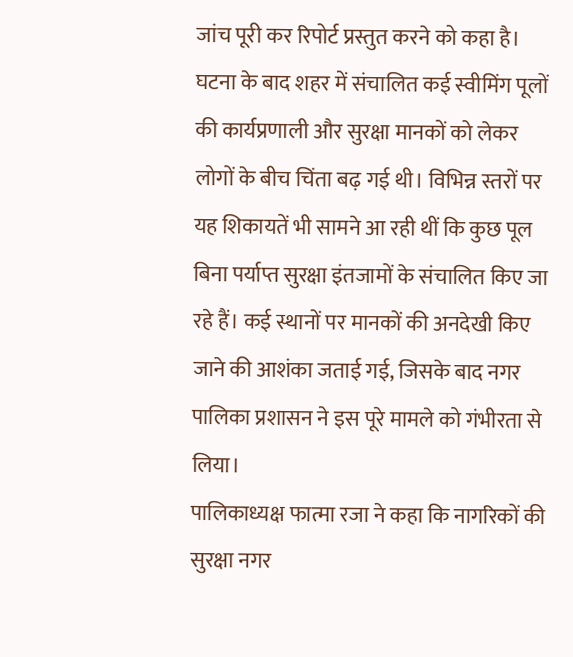जांच पूरी कर रिपोर्ट प्रस्तुत करने को कहा है।
घटना के बाद शहर में संचालित कई स्वीमिंग पूलों की कार्यप्रणाली और सुरक्षा मानकों को लेकर लोगों के बीच चिंता बढ़ गई थी। विभिन्न स्तरों पर यह शिकायतें भी सामने आ रही थीं कि कुछ पूल बिना पर्याप्त सुरक्षा इंतजामों के संचालित किए जा रहे हैं। कई स्थानों पर मानकों की अनदेखी किए जाने की आशंका जताई गई, जिसके बाद नगर पालिका प्रशासन ने इस पूरे मामले को गंभीरता से लिया।
पालिकाध्यक्ष फात्मा रजा ने कहा कि नागरिकों की सुरक्षा नगर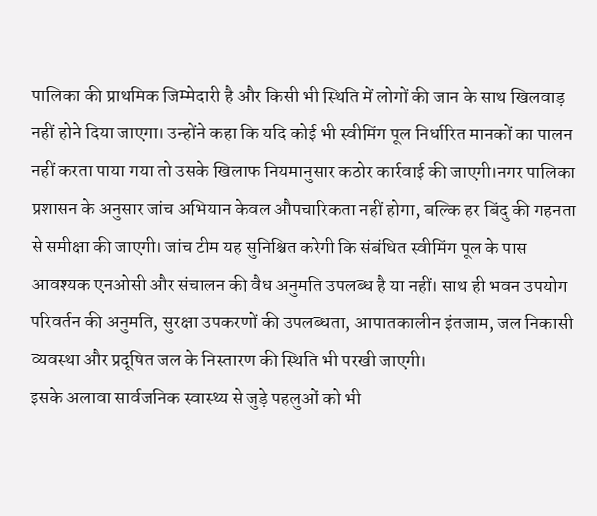पालिका की प्राथमिक जिम्मेदारी है और किसी भी स्थिति में लोगों की जान के साथ खिलवाड़ नहीं होने दिया जाएगा। उन्होंने कहा कि यदि कोई भी स्वीमिंग पूल निर्धारित मानकों का पालन नहीं करता पाया गया तो उसके खिलाफ नियमानुसार कठोर कार्रवाई की जाएगी।नगर पालिका प्रशासन के अनुसार जांच अभियान केवल औपचारिकता नहीं होगा, बल्कि हर बिंदु की गहनता से समीक्षा की जाएगी। जांच टीम यह सुनिश्चित करेगी कि संबंधित स्वीमिंग पूल के पास आवश्यक एनओसी और संचालन की वैध अनुमति उपलब्ध है या नहीं। साथ ही भवन उपयोग परिवर्तन की अनुमति, सुरक्षा उपकरणों की उपलब्धता, आपातकालीन इंतजाम, जल निकासी व्यवस्था और प्रदूषित जल के निस्तारण की स्थिति भी परखी जाएगी।
इसके अलावा सार्वजनिक स्वास्थ्य से जुड़े पहलुओं को भी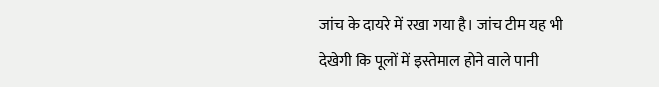जांच के दायरे में रखा गया है। जांच टीम यह भी देखेगी कि पूलों में इस्तेमाल होने वाले पानी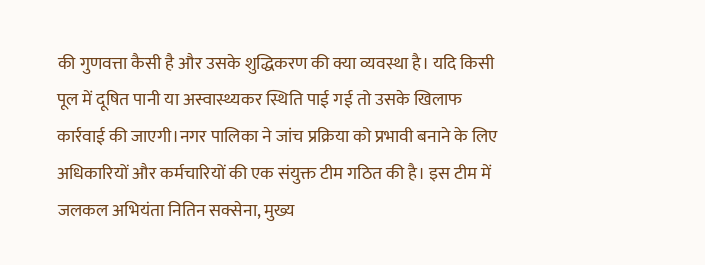की गुणवत्ता कैसी है और उसके शुद्धिकरण की क्या व्यवस्था है। यदि किसी पूल में दूषित पानी या अस्वास्थ्यकर स्थिति पाई गई तो उसके खिलाफ कार्रवाई की जाएगी।नगर पालिका ने जांच प्रक्रिया को प्रभावी बनाने के लिए अधिकारियों और कर्मचारियों की एक संयुक्त टीम गठित की है। इस टीम में जलकल अभियंता नितिन सक्सेना, मुख्य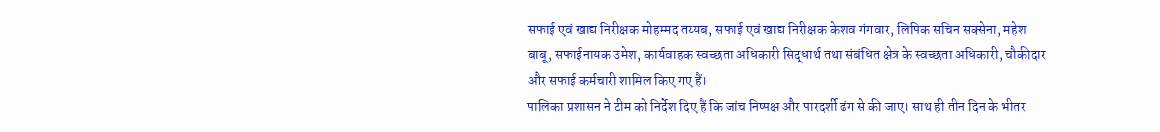सफाई एवं खाद्य निरीक्षक मोहम्मद तय्यब, सफाई एवं खाद्य निरीक्षक केशव गंगवार, लिपिक सचिन सक्सेना, महेश बाबू, सफाईनायक उमेश, कार्यवाहक स्वच्छता अधिकारी सिद्धार्थ तथा संबंधित क्षेत्र के स्वच्छता अधिकारी, चौकीदार और सफाई कर्मचारी शामिल किए गए हैं।
पालिका प्रशासन ने टीम को निर्देश दिए हैं कि जांच निष्पक्ष और पारदर्शी ढंग से की जाए। साथ ही तीन दिन के भीतर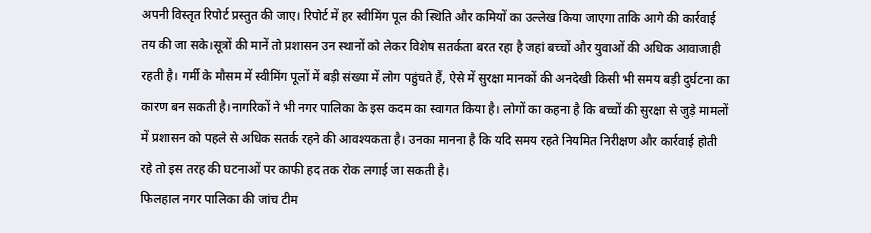अपनी विस्तृत रिपोर्ट प्रस्तुत की जाए। रिपोर्ट में हर स्वीमिंग पूल की स्थिति और कमियों का उल्लेख किया जाएगा ताकि आगे की कार्रवाई तय की जा सके।सूत्रों की मानें तो प्रशासन उन स्थानों को लेकर विशेष सतर्कता बरत रहा है जहां बच्चों और युवाओं की अधिक आवाजाही रहती है। गर्मी के मौसम में स्वीमिंग पूलों में बड़ी संख्या में लोग पहुंचते हैं, ऐसे में सुरक्षा मानकों की अनदेखी किसी भी समय बड़ी दुर्घटना का कारण बन सकती है।नागरिकों ने भी नगर पालिका के इस कदम का स्वागत किया है। लोगों का कहना है कि बच्चों की सुरक्षा से जुड़े मामलों में प्रशासन को पहले से अधिक सतर्क रहने की आवश्यकता है। उनका मानना है कि यदि समय रहते नियमित निरीक्षण और कार्रवाई होती रहे तो इस तरह की घटनाओं पर काफी हद तक रोक लगाई जा सकती है।
फिलहाल नगर पालिका की जांच टीम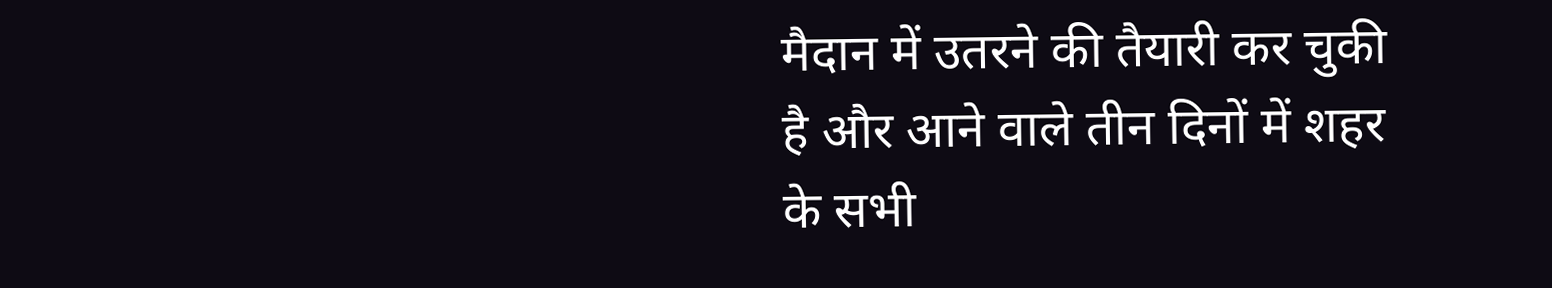मैदान में उतरने की तैयारी कर चुकी है और आने वाले तीन दिनों में शहर के सभी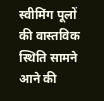स्वीमिंग पूलों की वास्तविक स्थिति सामने आने की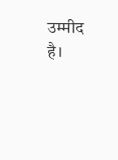उम्मीद है।